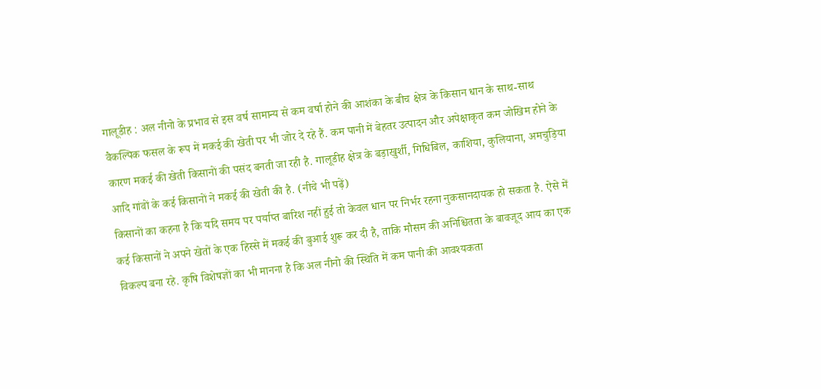गालूडीह : अल नीनो के प्रभाव से इस वर्ष सामान्य से कम वर्षा होने की आशंका के बीच क्षेत्र के किसान धान के साथ-साथ वैकल्पिक फसल के रूप में मकई की खेती पर भी जोर दे रहे हैं. कम पानी में बेहतर उत्पादन और अपेक्षाकृत कम जोखिम होने के कारण मकई की खेती किसानों की पसंद बनती जा रही है. गालूडीह क्षेत्र के बड़ाखुर्शी, गिधिबिल, काशिया, कुलियाना, अमचुड़िया आदि गांवों के कई किसानों ने मकई की खेती की है. (नीचे भी पढ़ें)
किसानों का कहना है कि यदि समय पर पर्याप्त बारिश नहीं हुई तो केवल धान पर निर्भर रहना नुकसानदायक हो सकता है. ऐसे में कई किसानों ने अपने खेतों के एक हिस्से में मकई की बुआई शुरू कर दी है, ताकि मौसम की अनिश्चितता के बावजूद आय का एक विकल्प बना रहे. कृषि विशेषज्ञों का भी मानना है कि अल नीनो की स्थिति में कम पानी की आवश्यकता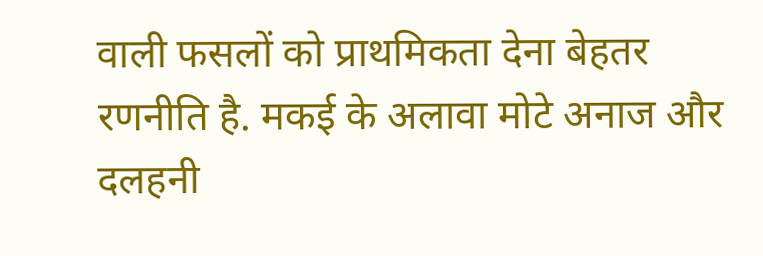वाली फसलों को प्राथमिकता देना बेहतर रणनीति है. मकई के अलावा मोटे अनाज और दलहनी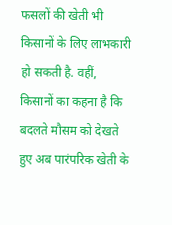फसलों की खेती भी किसानों के लिए लाभकारी हो सकती है. वहीं, किसानों का कहना है कि बदलते मौसम को देखते हुए अब पारंपरिक खेती के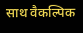साथ वैकल्पिक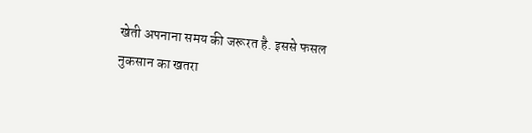खेती अपनाना समय की जरूरत है. इससे फसल नुकसान का खतरा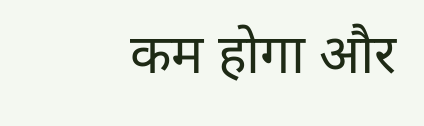कम होगा और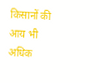किसानों की आय भी अधिक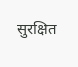सुरक्षित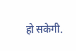हो सकेगी.